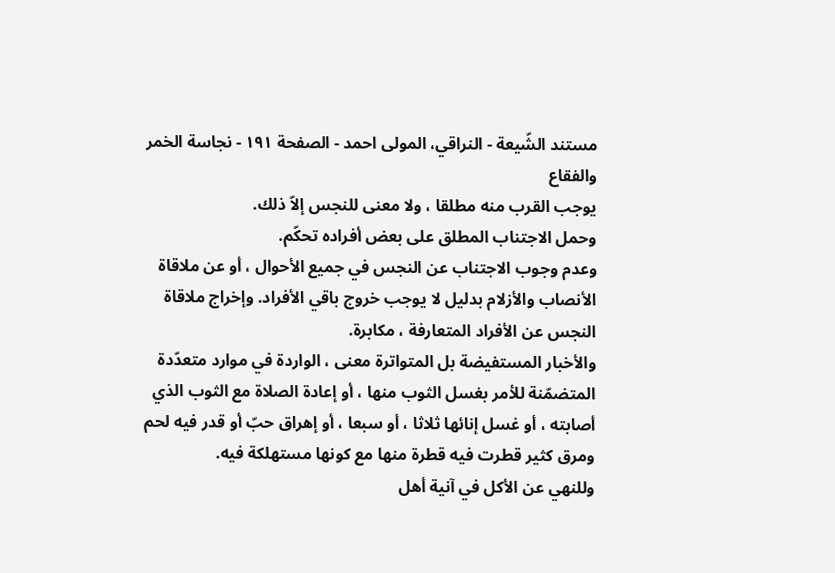مستند الشّيعة - النراقي، المولى احمد - الصفحة ١٩١ - نجاسة الخمر والفقاع
يوجب القرب منه مطلقا ، ولا معنى للنجس إلاّ ذلك.
وحمل الاجتناب المطلق على بعض أفراده تحكّم.
وعدم وجوب الاجتناب عن النجس في جميع الأحوال ، أو عن ملاقاة الأنصاب والأزلام بدليل لا يوجب خروج باقي الأفراد. وإخراج ملاقاة النجس عن الأفراد المتعارفة ، مكابرة.
والأخبار المستفيضة بل المتواترة معنى ، الواردة في موارد متعدّدة المتضمّنة للأمر بغسل الثوب منها ، أو إعادة الصلاة مع الثوب الذي أصابته ، أو غسل إنائها ثلاثا ، أو سبعا ، أو إهراق حبّ أو قدر فيه لحم ومرق كثير قطرت فيه قطرة منها مع كونها مستهلكة فيه.
وللنهي عن الأكل في آنية أهل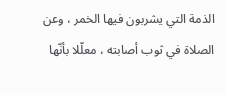الذمة التي يشربون فيها الخمر ، وعن الصلاة في ثوب أصابته ، معلّلا بأنّها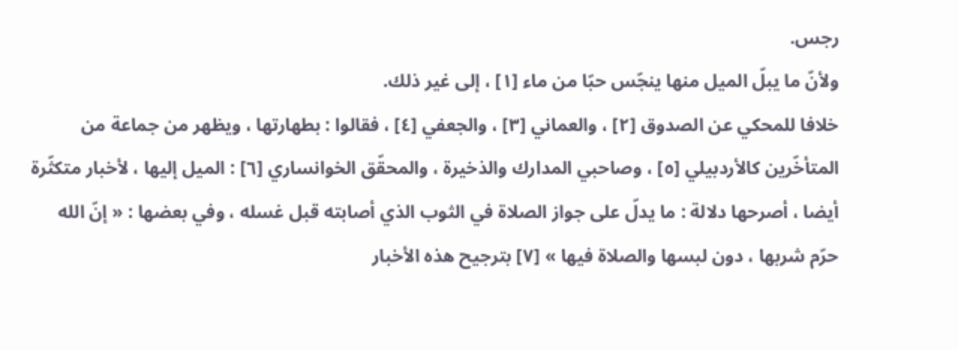رجس.
ولأنّ ما يبلّ الميل منها ينجّس حبّا من ماء [١] ، إلى غير ذلك.
خلافا للمحكي عن الصدوق [٢] ، والعماني [٣] ، والجعفي [٤] ، فقالوا : بطهارتها ، ويظهر من جماعة من المتأخّرين كالأردبيلي [٥] ، وصاحبي المدارك والذخيرة ، والمحقّق الخوانساري [٦] : الميل إليها ، لأخبار متكثّرة أيضا ، أصرحها دلالة : ما يدلّ على جواز الصلاة في الثوب الذي أصابته قبل غسله ، وفي بعضها : « إنّ الله حرّم شربها ، دون لبسها والصلاة فيها » [٧] بترجيح هذه الأخبار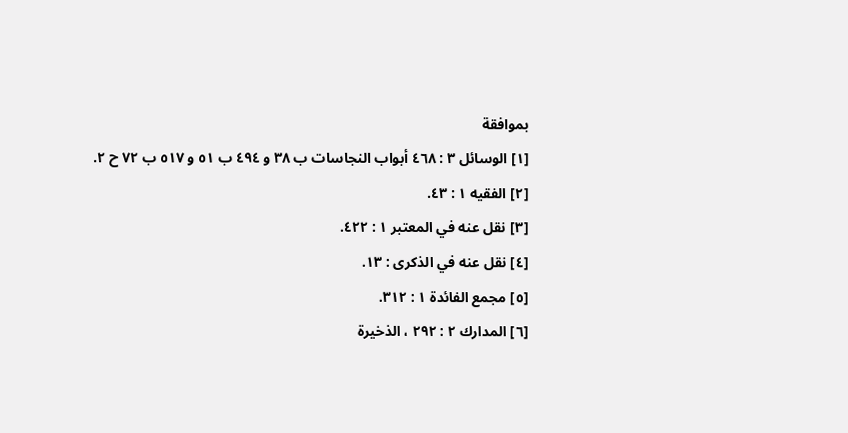بموافقة
[١] الوسائل ٣ : ٤٦٨ أبواب النجاسات ب ٣٨ و ٤٩٤ ب ٥١ و ٥١٧ ب ٧٢ ح ٢.
[٢] الفقيه ١ : ٤٣.
[٣] نقل عنه في المعتبر ١ : ٤٢٢.
[٤] نقل عنه في الذكرى : ١٣.
[٥] مجمع الفائدة ١ : ٣١٢.
[٦] المدارك ٢ : ٢٩٢ ، الذخيرة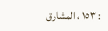: ١٥٣ ، المشارق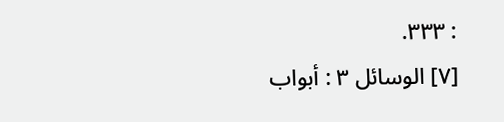: ٣٣٣.
[٧] الوسائل ٣ : أبواب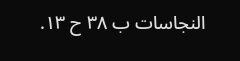النجاسات ب ٣٨ ح ١٣.